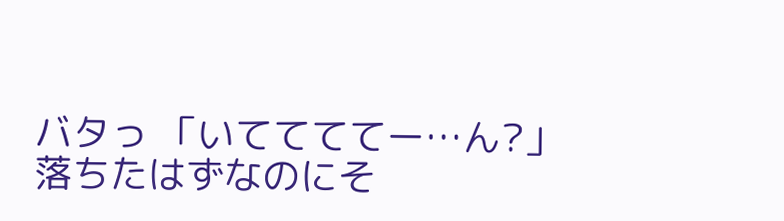バタっ 「いててててー…ん?」 落ちたはずなのにそ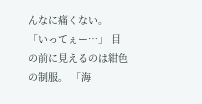んなに痛くない。 「いってぇー…」 目の前に見えるのは紺色の制服。 「海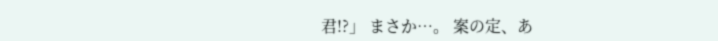君!?」 まさか…。 案の定、あ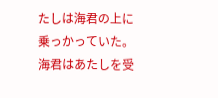たしは海君の上に乗っかっていた。 海君はあたしを受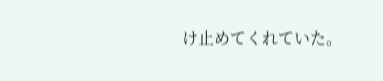け止めてくれていた。